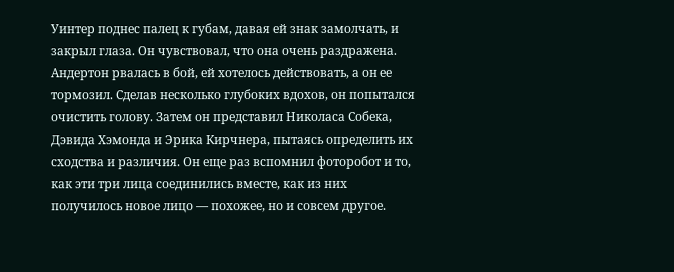Уинтер поднес палец к губам, давая ей знак замолчать, и закрыл глаза. Он чувствовал, что она очень раздражена. Андертон рвалась в бой, ей хотелось действовать, а он ее тормозил. Сделав несколько глубоких вдохов, он попытался очистить голову. Затем он представил Николаса Собека, Дэвида Хэмонда и Эрика Кирчнера, пытаясь определить их сходства и различия. Он еще раз вспомнил фоторобот и то, как эти три лица соединились вместе, как из них получилось новое лицо — похожее, но и совсем другое.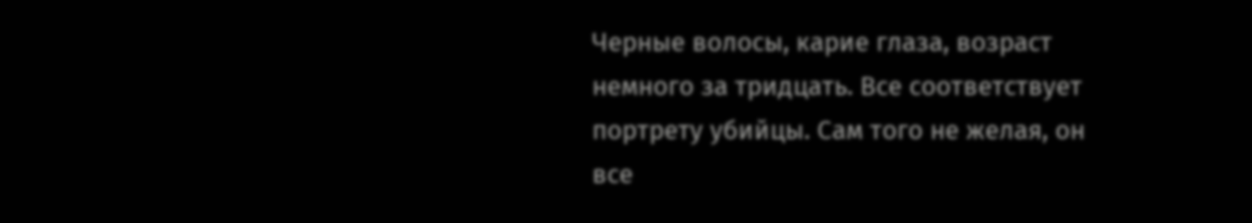Черные волосы, карие глаза, возраст немного за тридцать. Все соответствует портрету убийцы. Сам того не желая, он все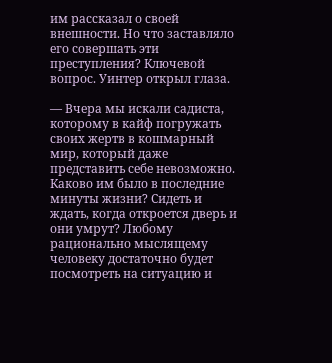им рассказал о своей внешности. Но что заставляло его совершать эти преступления? Ключевой вопрос. Уинтер открыл глаза.

— Вчера мы искали садиста, которому в кайф погружать своих жертв в кошмарный мир, который даже представить себе невозможно. Каково им было в последние минуты жизни? Сидеть и ждать, когда откроется дверь и они умрут? Любому рационально мыслящему человеку достаточно будет посмотреть на ситуацию и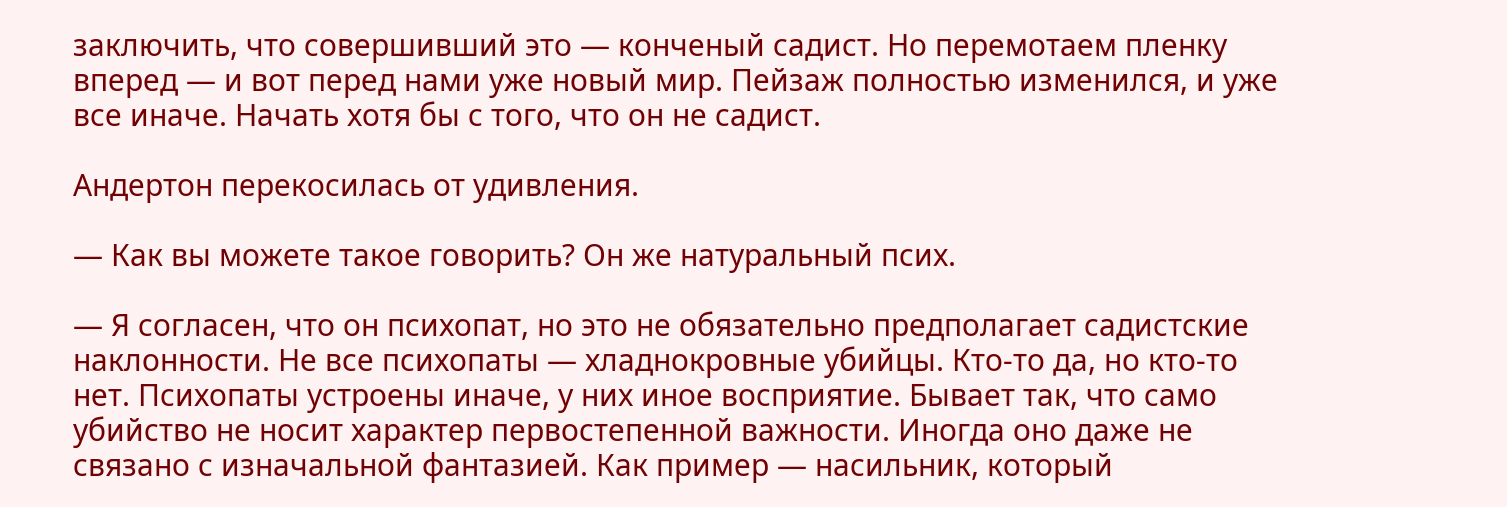заключить, что совершивший это — конченый садист. Но перемотаем пленку вперед — и вот перед нами уже новый мир. Пейзаж полностью изменился, и уже все иначе. Начать хотя бы с того, что он не садист.

Андертон перекосилась от удивления.

— Как вы можете такое говорить? Он же натуральный псих.

— Я согласен, что он психопат, но это не обязательно предполагает садистские наклонности. Не все психопаты — хладнокровные убийцы. Кто-то да, но кто-то нет. Психопаты устроены иначе, у них иное восприятие. Бывает так, что само убийство не носит характер первостепенной важности. Иногда оно даже не связано с изначальной фантазией. Как пример — насильник, который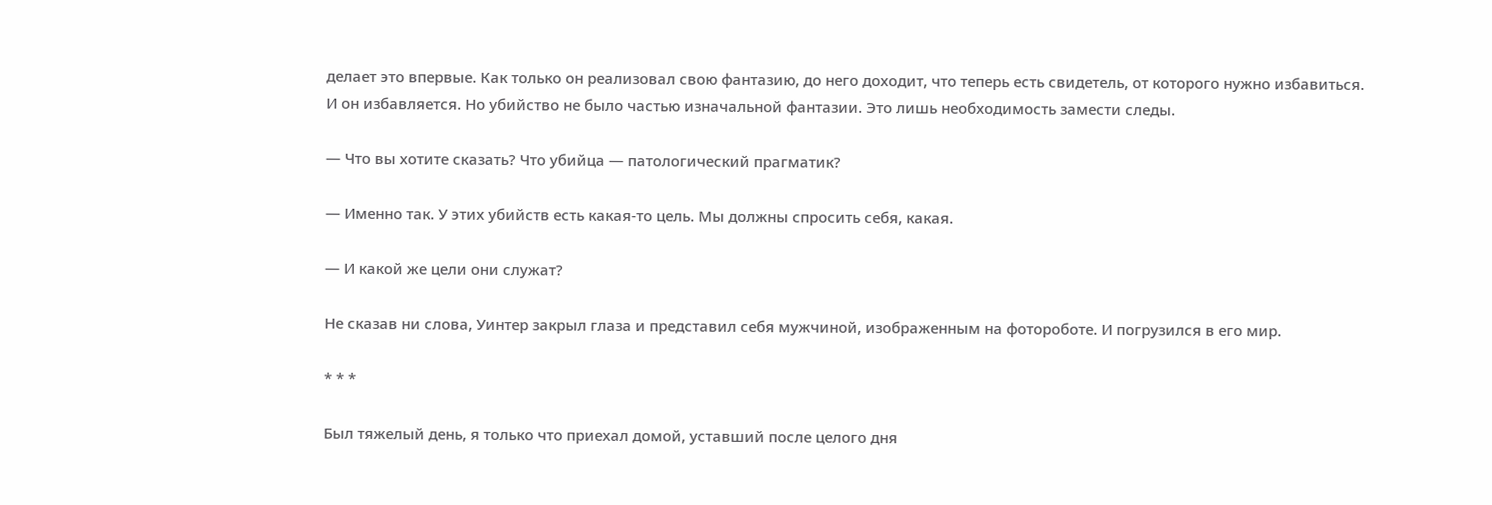делает это впервые. Как только он реализовал свою фантазию, до него доходит, что теперь есть свидетель, от которого нужно избавиться. И он избавляется. Но убийство не было частью изначальной фантазии. Это лишь необходимость замести следы.

— Что вы хотите сказать? Что убийца — патологический прагматик?

— Именно так. У этих убийств есть какая-то цель. Мы должны спросить себя, какая.

— И какой же цели они служат?

Не сказав ни слова, Уинтер закрыл глаза и представил себя мужчиной, изображенным на фотороботе. И погрузился в его мир.

* * *

Был тяжелый день, я только что приехал домой, уставший после целого дня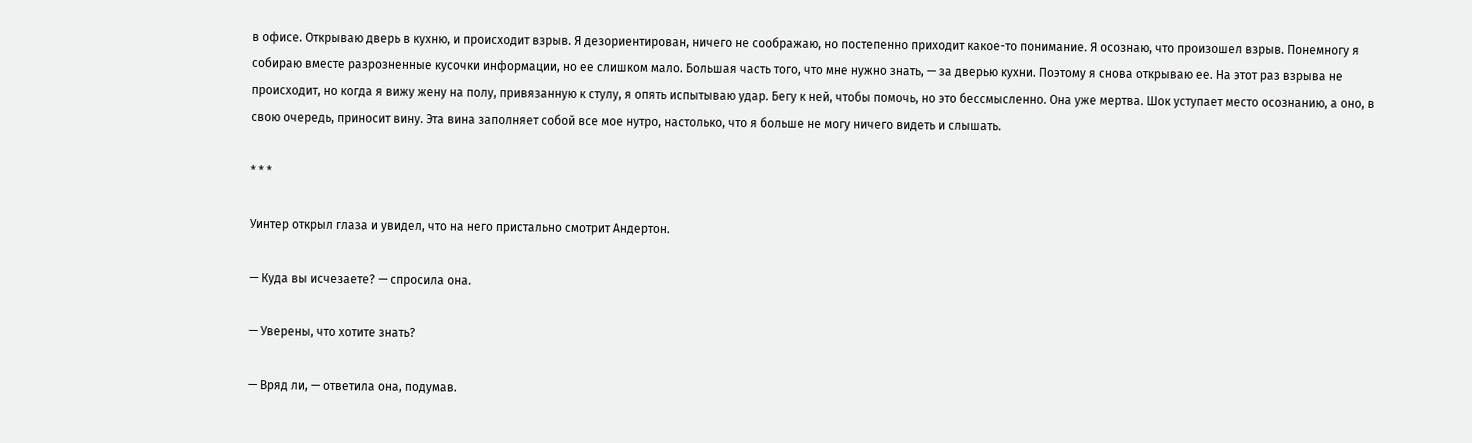в офисе. Открываю дверь в кухню, и происходит взрыв. Я дезориентирован, ничего не соображаю, но постепенно приходит какое-то понимание. Я осознаю, что произошел взрыв. Понемногу я собираю вместе разрозненные кусочки информации, но ее слишком мало. Большая часть того, что мне нужно знать, — за дверью кухни. Поэтому я снова открываю ее. На этот раз взрыва не происходит, но когда я вижу жену на полу, привязанную к стулу, я опять испытываю удар. Бегу к ней, чтобы помочь, но это бессмысленно. Она уже мертва. Шок уступает место осознанию, а оно, в свою очередь, приносит вину. Эта вина заполняет собой все мое нутро, настолько, что я больше не могу ничего видеть и слышать.

* * *

Уинтер открыл глаза и увидел, что на него пристально смотрит Андертон.

— Куда вы исчезаете? — спросила она.

— Уверены, что хотите знать?

— Вряд ли, — ответила она, подумав.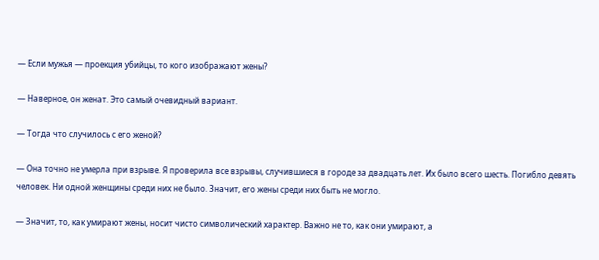— Если мужья — проекция убийцы, то кого изображают жены?

— Наверное, он женат. Это самый очевидный вариант.

— Тогда что случилось с его женой?

— Она точно не умерла при взрыве. Я проверила все взрывы, случившиеся в городе за двадцать лет. Их было всего шесть. Погибло девять человек. Ни одной женщины среди них не было. Значит, его жены среди них быть не могло.

— Значит, то, как умирают жены, носит чисто символический характер. Важно не то, как они умирают, а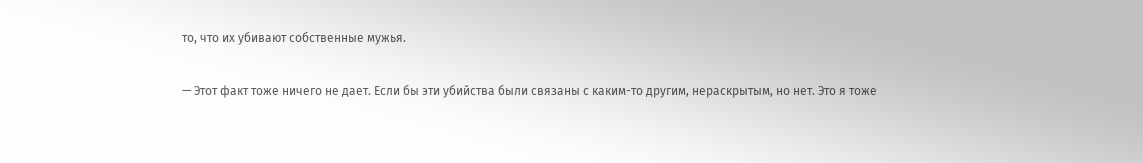то, что их убивают собственные мужья.

— Этот факт тоже ничего не дает. Если бы эти убийства были связаны с каким-то другим, нераскрытым, но нет. Это я тоже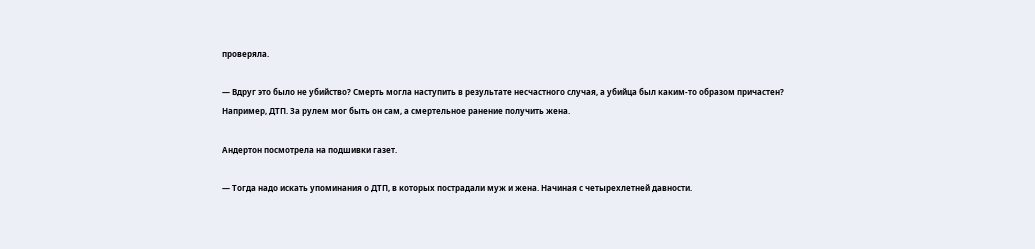проверяла.

— Вдруг это было не убийство? Смерть могла наступить в результате несчастного случая, а убийца был каким-то образом причастен? Например, ДТП. За рулем мог быть он сам, а смертельное ранение получить жена.

Андертон посмотрела на подшивки газет.

— Тогда надо искать упоминания о ДТП, в которых пострадали муж и жена. Начиная с четырехлетней давности.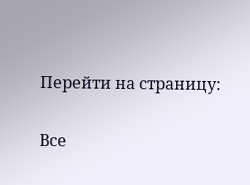Перейти на страницу:

Все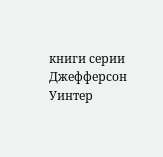книги серии Джефферсон Уинтер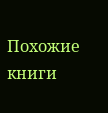Похожие книги